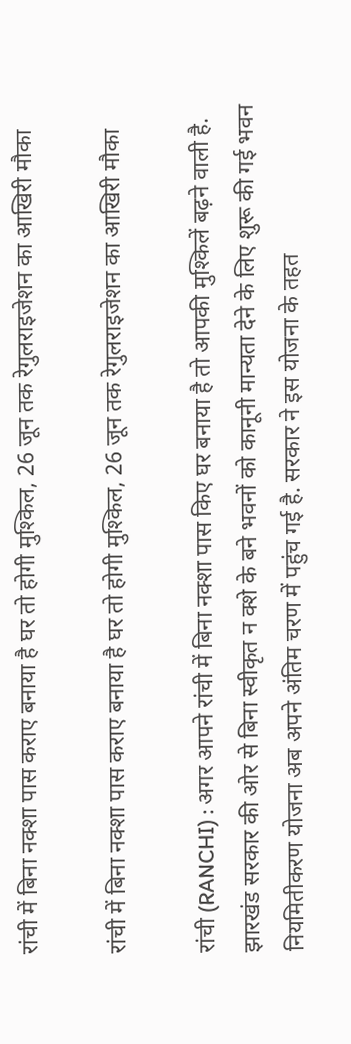रांची में बिना नक्शा पास कराए बनाया है घर तो होगी मुश्किल, 26 जून तक रेगुलराइजेशन का आखिरी मौका

रांची में बिना नक्शा पास कराए बनाया है घर तो होगी मुश्किल, 26 जून तक रेगुलराइजेशन का आखिरी मौका

रांची (RANCHI) : अगर आपने रांची में बिना नक्शा पास किए घर बनाया है तो आपकी मुश्किलें बढ़ने वाली है. झारखंड सरकार की ओर से बिना स्वीकृत न क्शे के बने भवनों को कानूनी मान्यता देने के लिए शुरू की गई भवन नियमितीकरण योजना अब अपने अंतिम चरण में पहुंच गई है. सरकार ने इस योजना के तहत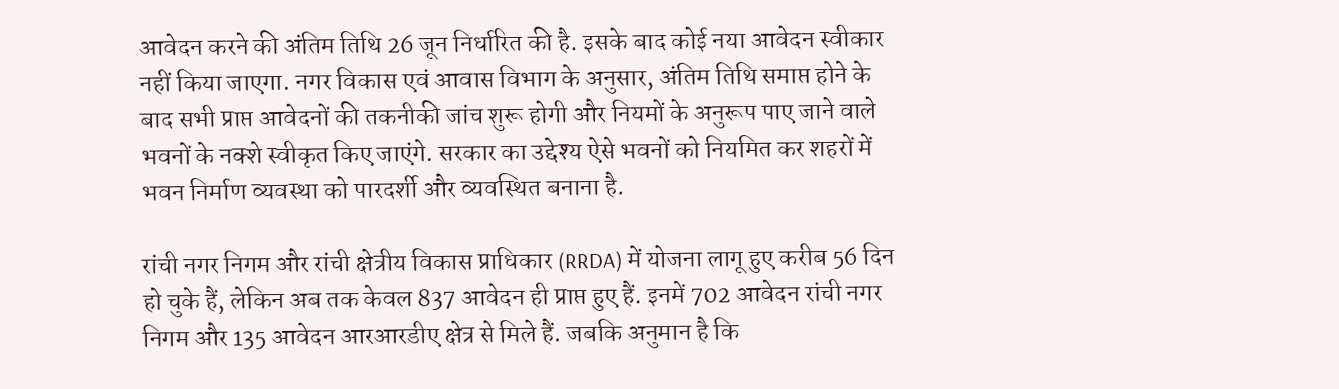आवेदन करने की अंतिम तिथि 26 जून निर्धारित की है. इसके बाद कोई नया आवेदन स्वीकार नहीं किया जाएगा. नगर विकास एवं आवास विभाग के अनुसार, अंतिम तिथि समाप्त होने के बाद सभी प्राप्त आवेदनों की तकनीकी जांच शुरू होगी और नियमों के अनुरूप पाए जाने वाले भवनों के नक्शे स्वीकृत किए जाएंगे. सरकार का उद्देश्य ऐसे भवनों को नियमित कर शहरों में भवन निर्माण व्यवस्था को पारदर्शी और व्यवस्थित बनाना है.

रांची नगर निगम और रांची क्षेत्रीय विकास प्राधिकार (RRDA) में योजना लागू हुए करीब 56 दिन हो चुके हैं, लेकिन अब तक केवल 837 आवेदन ही प्राप्त हुए हैं. इनमें 702 आवेदन रांची नगर निगम और 135 आवेदन आरआरडीए क्षेत्र से मिले हैं. जबकि अनुमान है कि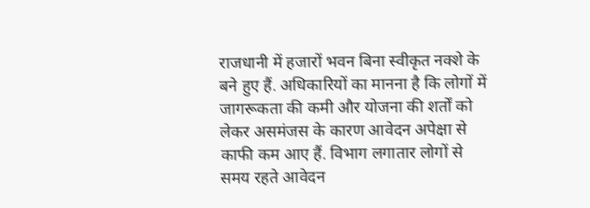राजधानी में हजारों भवन बिना स्वीकृत नक्शे के बने हुए हैं. अधिकारियों का मानना है कि लोगों में जागरूकता की कमी और योजना की शर्तों को लेकर असमंजस के कारण आवेदन अपेक्षा से काफी कम आए हैं. विभाग लगातार लोगों से समय रहते आवेदन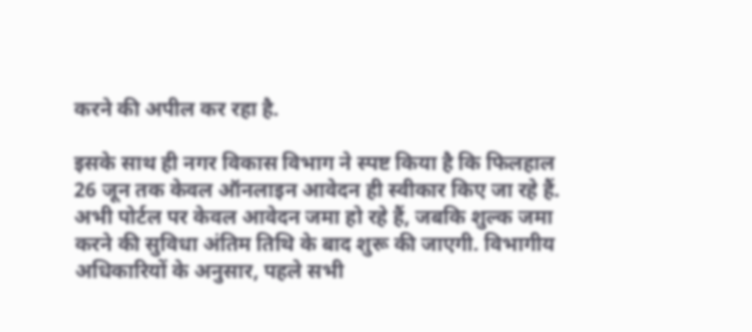करने की अपील कर रहा है.

इसके साथ ही नगर विकास विभाग ने स्पष्ट किया है कि फिलहाल 26 जून तक केवल ऑनलाइन आवेदन ही स्वीकार किए जा रहे हैं. अभी पोर्टल पर केवल आवेदन जमा हो रहे हैं, जबकि शुल्क जमा करने की सुविधा अंतिम तिथि के बाद शुरू की जाएगी. विभागीय अधिकारियों के अनुसार, पहले सभी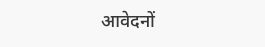आवेदनों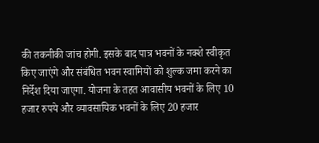की तकनीकी जांच होगी. इसके बाद पात्र भवनों के नक्शे स्वीकृत किए जाएंगे और संबंधित भवन स्वामियों को शुल्क जमा करने का निर्देश दिया जाएगा. योजना के तहत आवासीय भवनों के लिए 10 हजार रुपये और व्यावसायिक भवनों के लिए 20 हजार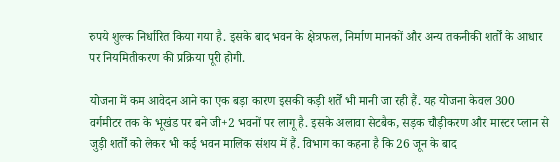रुपये शुल्क निर्धारित किया गया है. इसके बाद भवन के क्षेत्रफल, निर्माण मानकों और अन्य तकनीकी शर्तों के आधार पर नियमितीकरण की प्रक्रिया पूरी होगी.

योजना में कम आवेदन आने का एक बड़ा कारण इसकी कड़ी शर्तें भी मानी जा रही हैं. यह योजना केवल 300 वर्गमीटर तक के भूखंड पर बने जी+2 भवनों पर लागू है. इसके अलावा सेटबैक, सड़क चौड़ीकरण और मास्टर प्लान से जुड़ी शर्तों को लेकर भी कई भवन मालिक संशय में हैं. विभाग का कहना है कि 26 जून के बाद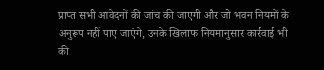प्राप्त सभी आवेदनों की जांच की जाएगी और जो भवन नियमों के अनुरूप नहीं पाए जाएंगे, उनके खिलाफ नियमानुसार कार्रवाई भी की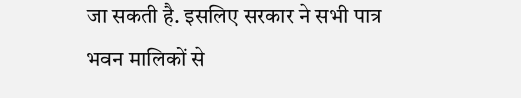जा सकती है. इसलिए सरकार ने सभी पात्र भवन मालिकों से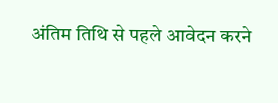अंतिम तिथि से पहले आवेदन करने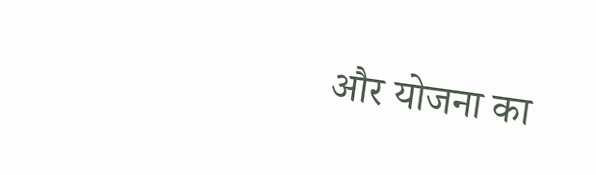और योजना का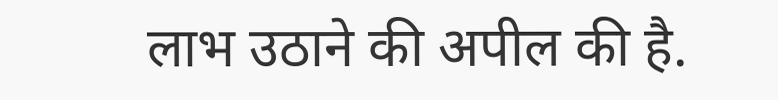लाभ उठाने की अपील की है.